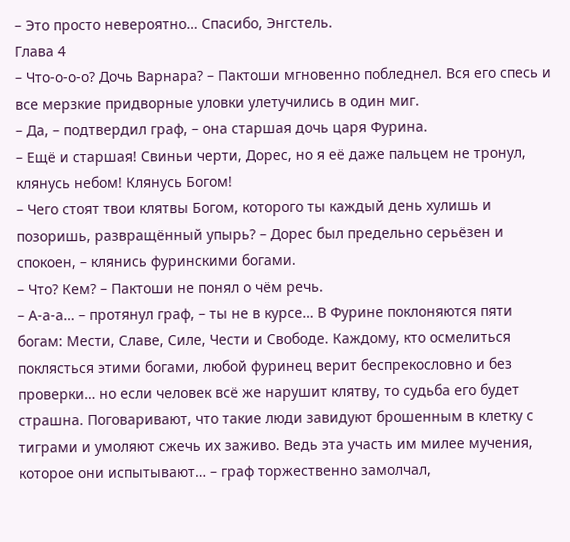– Это просто невероятно… Спасибо, Энгстель.
Глава 4
– Что-о-о-о? Дочь Варнара? – Пактоши мгновенно побледнел. Вся его спесь и все мерзкие придворные уловки улетучились в один миг.
– Да, – подтвердил граф, – она старшая дочь царя Фурина.
– Ещё и старшая! Свиньи черти, Дорес, но я её даже пальцем не тронул, клянусь небом! Клянусь Богом!
– Чего стоят твои клятвы Богом, которого ты каждый день хулишь и позоришь, развращённый упырь? – Дорес был предельно серьёзен и спокоен, – клянись фуринскими богами.
– Что? Кем? – Пактоши не понял о чём речь.
– А-а-а… – протянул граф, – ты не в курсе… В Фурине поклоняются пяти богам: Мести, Славе, Силе, Чести и Свободе. Каждому, кто осмелиться поклясться этими богами, любой фуринец верит беспрекословно и без проверки… но если человек всё же нарушит клятву, то судьба его будет страшна. Поговаривают, что такие люди завидуют брошенным в клетку с тиграми и умоляют сжечь их заживо. Ведь эта участь им милее мучения, которое они испытывают… – граф торжественно замолчал,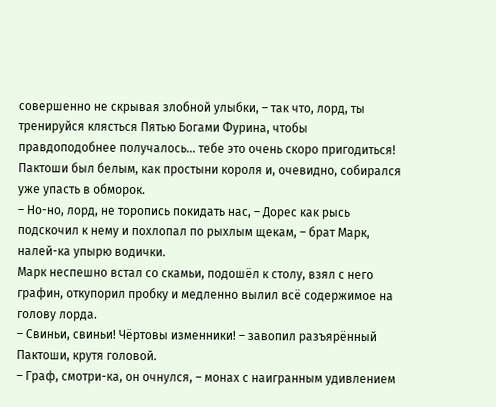совершенно не скрывая злобной улыбки, – так что, лорд, ты тренируйся клясться Пятью Богами Фурина, чтобы правдоподобнее получалось… тебе это очень скоро пригодиться!
Пактоши был белым, как простыни короля и, очевидно, собирался уже упасть в обморок.
– Но-но, лорд, не торопись покидать нас, – Дорес как рысь подскочил к нему и похлопал по рыхлым щекам, – брат Марк, налей-ка упырю водички.
Марк неспешно встал со скамьи, подошёл к столу, взял с него графин, откупорил пробку и медленно вылил всё содержимое на голову лорда.
– Свиньи, свиньи! Чёртовы изменники! – завопил разъярённый Пактоши, крутя головой.
– Граф, смотри-ка, он очнулся, – монах с наигранным удивлением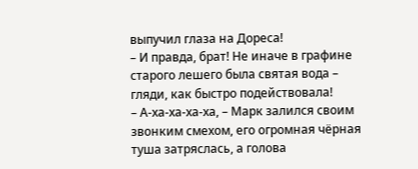выпучил глаза на Дореса!
– И правда, брат! Не иначе в графине старого лешего была святая вода – гляди, как быстро подействовала!
– А-ха-ха-ха-ха, – Марк залился своим звонким смехом, его огромная чёрная туша затряслась, а голова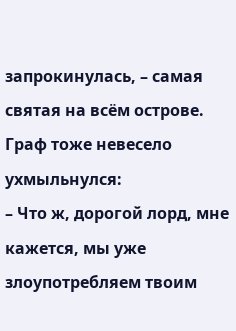запрокинулась, – самая святая на всём острове.
Граф тоже невесело ухмыльнулся:
– Что ж, дорогой лорд, мне кажется, мы уже злоупотребляем твоим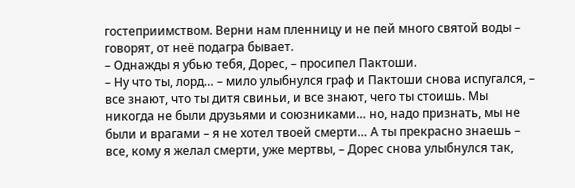гостеприимством. Верни нам пленницу и не пей много святой воды – говорят, от неё подагра бывает.
– Однажды я убью тебя, Дорес, – просипел Пактоши.
– Ну что ты, лорд… – мило улыбнулся граф и Пактоши снова испугался, – все знают, что ты дитя свиньи, и все знают, чего ты стоишь. Мы никогда не были друзьями и союзниками… но, надо признать, мы не были и врагами – я не хотел твоей смерти… А ты прекрасно знаешь – все, кому я желал смерти, уже мертвы, – Дорес снова улыбнулся так,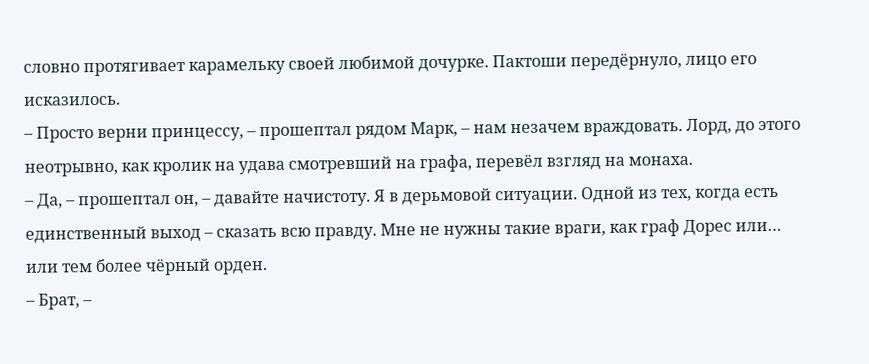словно протягивает карамельку своей любимой дочурке. Пактоши передёрнуло, лицо его исказилось.
– Просто верни принцессу, – прошептал рядом Марк, – нам незачем враждовать. Лорд, до этого неотрывно, как кролик на удава смотревший на графа, перевёл взгляд на монаха.
– Да, – прошептал он, – давайте начистоту. Я в дерьмовой ситуации. Одной из тех, когда есть единственный выход – сказать всю правду. Мне не нужны такие враги, как граф Дорес или… или тем более чёрный орден.
– Брат, –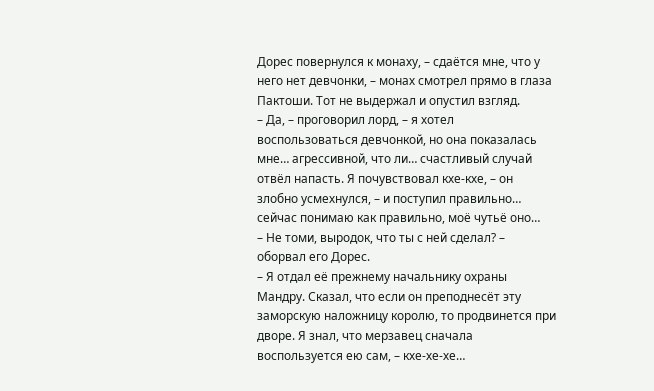Дорес повернулся к монаху, – сдаётся мне, что у него нет девчонки, – монах смотрел прямо в глаза Пактоши. Тот не выдержал и опустил взгляд.
– Да, – проговорил лорд, – я хотел воспользоваться девчонкой, но она показалась мне… агрессивной, что ли… счастливый случай отвёл напасть. Я почувствовал кхе-кхе, – он злобно усмехнулся, – и поступил правильно… сейчас понимаю как правильно, моё чутьё оно…
– Не томи, выродок, что ты с ней сделал? – оборвал его Дорес.
– Я отдал её прежнему начальнику охраны Мандру. Сказал, что если он преподнесёт эту заморскую наложницу королю, то продвинется при дворе. Я знал, что мерзавец сначала воспользуется ею сам, – кхе-хе-хе…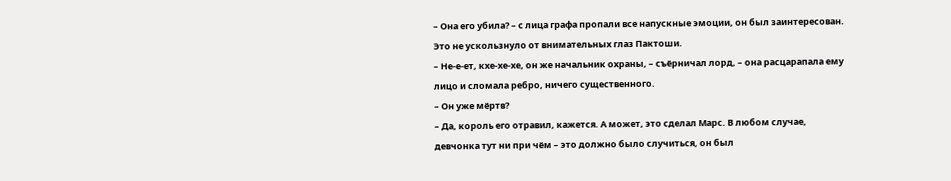– Она его убила? – с лица графа пропали все напускные эмоции, он был заинтересован. Это не ускользнуло от внимательных глаз Пактоши.
– Не-е-ет, кхе-хе-хе, он же начальник охраны, – съёрничал лорд, – она расцарапала ему лицо и сломала ребро, ничего существенного.
– Он уже мёртв?
– Да, король его отравил, кажется. А может, это сделал Марс. В любом случае, девчонка тут ни при чём – это должно было случиться, он был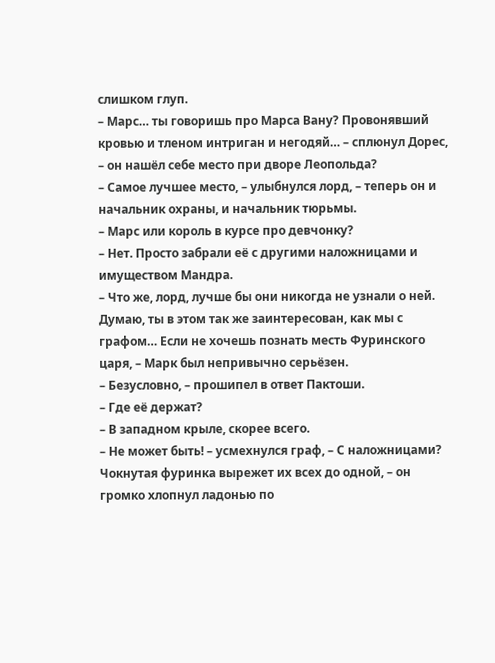слишком глуп.
– Марс… ты говоришь про Марса Вану? Провонявший кровью и тленом интриган и негодяй… – сплюнул Дорес, – он нашёл себе место при дворе Леопольда?
– Самое лучшее место, – улыбнулся лорд, – теперь он и начальник охраны, и начальник тюрьмы.
– Марс или король в курсе про девчонку?
– Нет. Просто забрали её с другими наложницами и имуществом Мандра.
– Что же, лорд, лучше бы они никогда не узнали о ней. Думаю, ты в этом так же заинтересован, как мы с графом… Если не хочешь познать месть Фуринского царя, – Марк был непривычно серьёзен.
– Безусловно, – прошипел в ответ Пактоши.
– Где её держат?
– В западном крыле, скорее всего.
– Не может быть! – усмехнулся граф, – С наложницами? Чокнутая фуринка вырежет их всех до одной, – он громко хлопнул ладонью по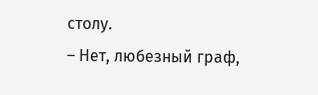столу.
– Нет, любезный граф,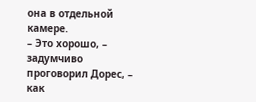она в отдельной камере.
– Это хорошо, – задумчиво проговорил Дорес, – как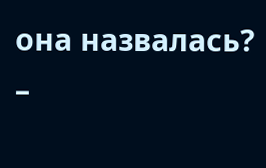она назвалась?
–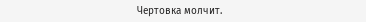Чертовка молчит.